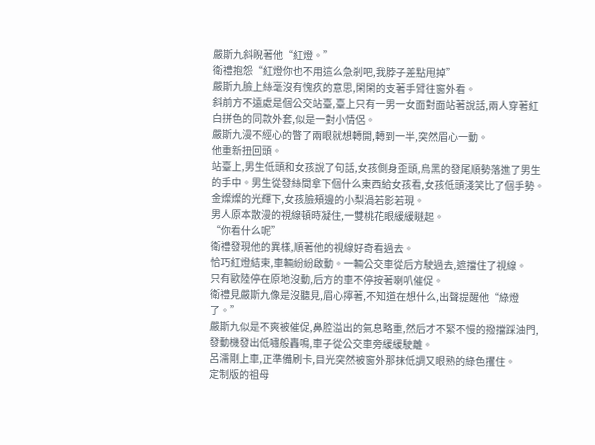嚴斯九斜睨著他“紅燈。”
衛禮抱怨“紅燈你也不用這么急剎吧,我脖子差點甩掉”
嚴斯九臉上絲毫沒有愧疚的意思,閑閑的支著手臂往窗外看。
斜前方不遠處是個公交站臺,臺上只有一男一女面對面站著說話,兩人穿著紅白拼色的同款外套,似是一對小情侶。
嚴斯九漫不經心的瞥了兩眼就想轉開,轉到一半,突然眉心一動。
他重新扭回頭。
站臺上,男生低頭和女孩說了句話,女孩側身歪頭,烏黑的發尾順勢落進了男生的手中。男生從發絲間拿下個什么東西給女孩看,女孩低頭淺笑比了個手勢。
金燦燦的光輝下,女孩臉頰邊的小梨渦若影若現。
男人原本散漫的視線頓時凝住,一雙桃花眼緩緩瞇起。
“你看什么呢”
衛禮發現他的異樣,順著他的視線好奇看過去。
恰巧紅燈結束,車輛紛紛啟動。一輛公交車從后方駛過去,遮擋住了視線。
只有歐陸停在原地沒動,后方的車不停按著喇叭催促。
衛禮見嚴斯九像是沒聽見,眉心擰著,不知道在想什么,出聲提醒他“綠燈了。”
嚴斯九似是不爽被催促,鼻腔溢出的氣息略重,然后才不緊不慢的撥擋踩油門,發動機發出低嘯般轟鳴,車子從公交車旁緩緩駛離。
呂濡剛上車,正準備刷卡,目光突然被窗外那抹低調又眼熟的綠色攫住。
定制版的祖母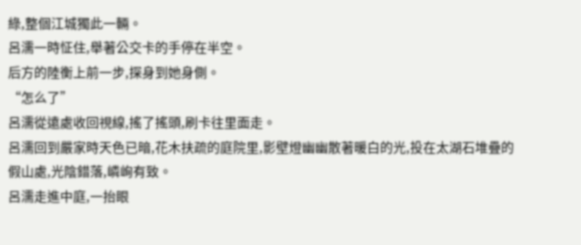綠,整個江城獨此一輛。
呂濡一時怔住,舉著公交卡的手停在半空。
后方的陸衡上前一步,探身到她身側。
“怎么了”
呂濡從遠處收回視線,搖了搖頭,刷卡往里面走。
呂濡回到嚴家時天色已暗,花木扶疏的庭院里,影壁燈幽幽散著暖白的光,投在太湖石堆疊的假山處,光陰錯落,嶙峋有致。
呂濡走進中庭,一抬眼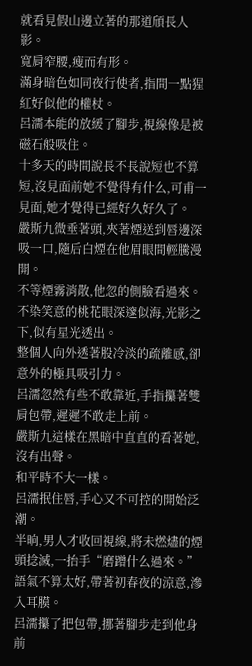就看見假山邊立著的那道頎長人影。
寬肩窄腰,瘦而有形。
滿身暗色如同夜行使者,指間一點猩紅好似他的權杖。
呂濡本能的放緩了腳步,視線像是被磁石般吸住。
十多天的時間說長不長說短也不算短,沒見面前她不覺得有什么,可甫一見面,她才覺得已經好久好久了。
嚴斯九微垂著頭,夾著煙送到唇邊深吸一口,隨后白煙在他眉眼間輕騰漫開。
不等煙霧消散,他忽的側臉看過來。
不染笑意的桃花眼深邃似海,光影之下,似有星光透出。
整個人向外透著股冷淡的疏離感,卻意外的極具吸引力。
呂濡忽然有些不敢靠近,手指攥著雙肩包帶,遲遲不敢走上前。
嚴斯九這樣在黑暗中直直的看著她,沒有出聲。
和平時不大一樣。
呂濡抿住唇,手心又不可控的開始泛潮。
半晌,男人才收回視線,將未燃燼的煙頭捻滅,一抬手“磨蹭什么過來。”
語氣不算太好,帶著初春夜的涼意,滲入耳膜。
呂濡攥了把包帶,挪著腳步走到他身前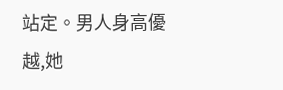站定。男人身高優越,她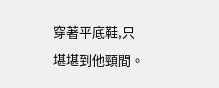穿著平底鞋,只堪堪到他頸間。